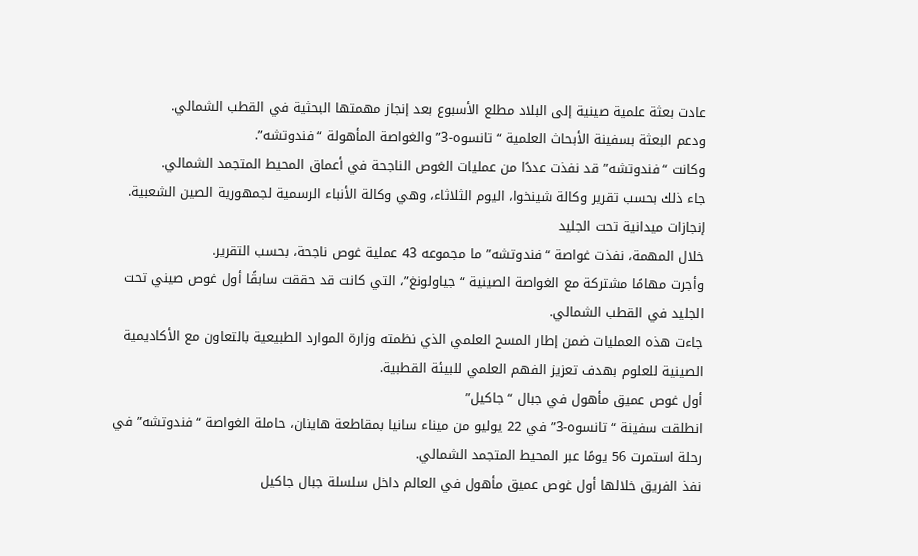عادت بعثة علمية صينية إلى البلاد مطلع الأسبوع بعد إنجاز مهمتها البحثية في القطب الشمالي.
ودعم البعثة بسفينة الأبحاث العلمية “تانسوه-3” والغواصة المأهولة “فندوتشه”.
وكانت “فندوتشه” قد نفذت عددًا من عمليات الغوص الناجحة في أعماق المحيط المتجمد الشمالي.
جاء ذلك بحسب تقرير وكالة شينخوا، اليوم الثلاثاء، وهي وكالة الأنباء الرسمية لجمهورية الصين الشعبية.
إنجازات ميدانية تحت الجليد
خلال المهمة، نفذت غواصة “فندوتشه” ما مجموعه 43 عملية غوص ناجحة، بحسب التقرير.
وأجرت مهامًا مشتركة مع الغواصة الصينية “جياولونغ”، التي كانت قد حققت سابقًا أول غوص صيني تحت الجليد في القطب الشمالي.
جاءت هذه العمليات ضمن إطار المسح العلمي الذي نظمته وزارة الموارد الطبيعية بالتعاون مع الأكاديمية الصينية للعلوم بهدف تعزيز الفهم العلمي للبيئة القطبية.
أول غوص عميق مأهول في جبال “جاكيل”
انطلقت سفينة “تانسوه-3” في 22 يوليو من ميناء سانيا بمقاطعة هاينان، حاملة الغواصة “فندوتشه” في رحلة استمرت 56 يومًا عبر المحيط المتجمد الشمالي.
نفذ الفريق خلالها أول غوص عميق مأهول في العالم داخل سلسلة جبال جاكيل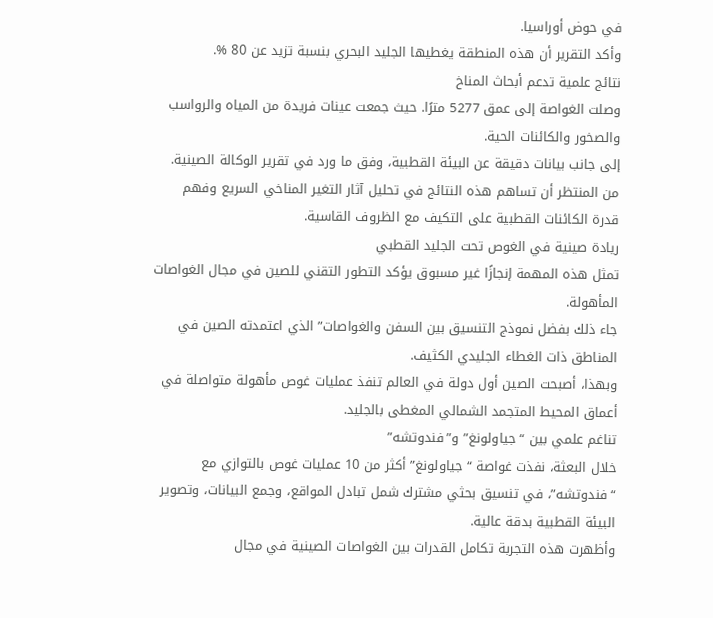في حوض أوراسيا.
وأكد التقرير أن هذه المنطقة يغطيها الجليد البحري بنسبة تزيد عن 80 %.
نتائج علمية تدعم أبحاث المناخ
وصلت الغواصة إلى عمق 5277 مترًا. حيث جمعت عينات فريدة من المياه والرواسب والصخور والكائنات الحية.
إلى جانب بيانات دقيقة عن البيئة القطبية، وفق ما ورد في تقرير الوكالة الصينية.
من المنتظر أن تساهم هذه النتائج في تحليل آثار التغير المناخي السريع وفهم قدرة الكائنات القطبية على التكيف مع الظروف القاسية.
ريادة صينية في الغوص تحت الجليد القطبي
تمثل هذه المهمة إنجازًا غير مسبوق يؤكد التطور التقني للصين في مجال الغواصات المأهولة.
جاء ذلك بفضل نموذج التنسيق بين السفن والغواصات” الذي اعتمدته الصين في المناطق ذات الغطاء الجليدي الكثيف.
وبهذا، أصبحت الصين أول دولة في العالم تنفذ عمليات غوص مأهولة متواصلة في أعماق المحيط المتجمد الشمالي المغطى بالجليد.
تناغم علمي بين “جياولونغ” و”فندوتشه”
خلال البعثة، نفذت غواصة “جياولونغ” أكثر من 10 عمليات غوص بالتوازي مع “فندوتشه”، في تنسيق بحثي مشترك شمل تبادل المواقع، وجمع البيانات، وتصوير البيئة القطبية بدقة عالية.
وأظهرت هذه التجربة تكامل القدرات بين الغواصات الصينية في مجال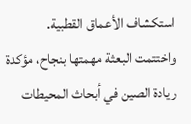استكشاف الأعماق القطبية.
واختتمت البعثة مهمتها بنجاح، مؤكدة ريادة الصين في أبحاث المحيطات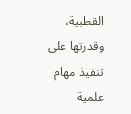القطبية، وقدرتها على تنفيذ مهام علمية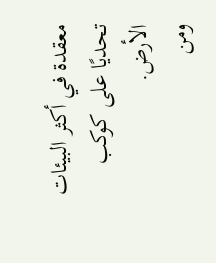معقدة في أكثر البيئات تحديًا على كوكب الأرض.
ومن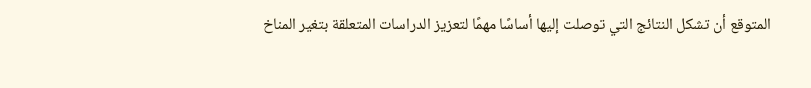المتوقع أن تشكل النتائج التي توصلت إليها أساسًا مهمًا لتعزيز الدراسات المتعلقة بتغير المناخ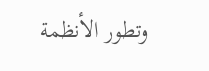وتطور الأنظمة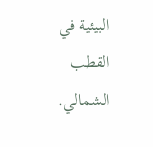البيئية في القطب الشمالي.